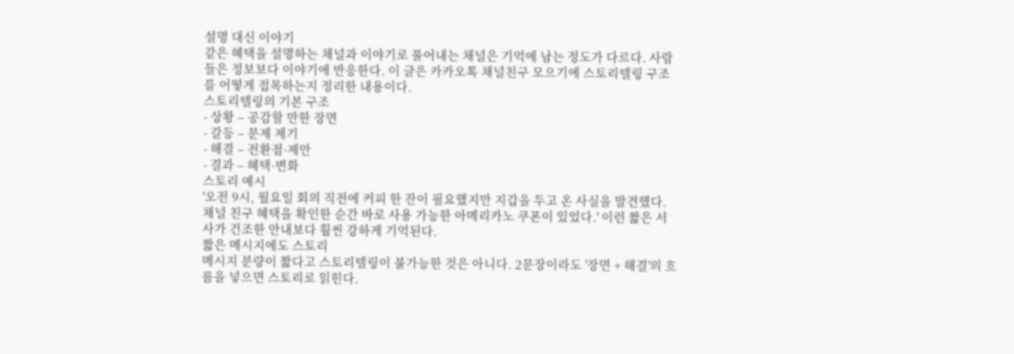설명 대신 이야기
같은 혜택을 설명하는 채널과 이야기로 풀어내는 채널은 기억에 남는 정도가 다르다. 사람들은 정보보다 이야기에 반응한다. 이 글은 카카오톡 채널친구 모으기에 스토리텔링 구조를 어떻게 접목하는지 정리한 내용이다.
스토리텔링의 기본 구조
- 상황 – 공감할 만한 장면
- 갈등 – 문제 제기
- 해결 – 전환점·제안
- 결과 – 혜택·변화
스토리 예시
'오전 9시, 월요일 회의 직전에 커피 한 잔이 필요했지만 지갑을 두고 온 사실을 발견했다. 채널 친구 혜택을 확인한 순간 바로 사용 가능한 아메리카노 쿠폰이 있었다.' 이런 짧은 서사가 건조한 안내보다 훨씬 강하게 기억된다.
짧은 메시지에도 스토리
메시지 분량이 짧다고 스토리텔링이 불가능한 것은 아니다. 2문장이라도 '장면 + 해결'의 흐름을 넣으면 스토리로 읽힌다.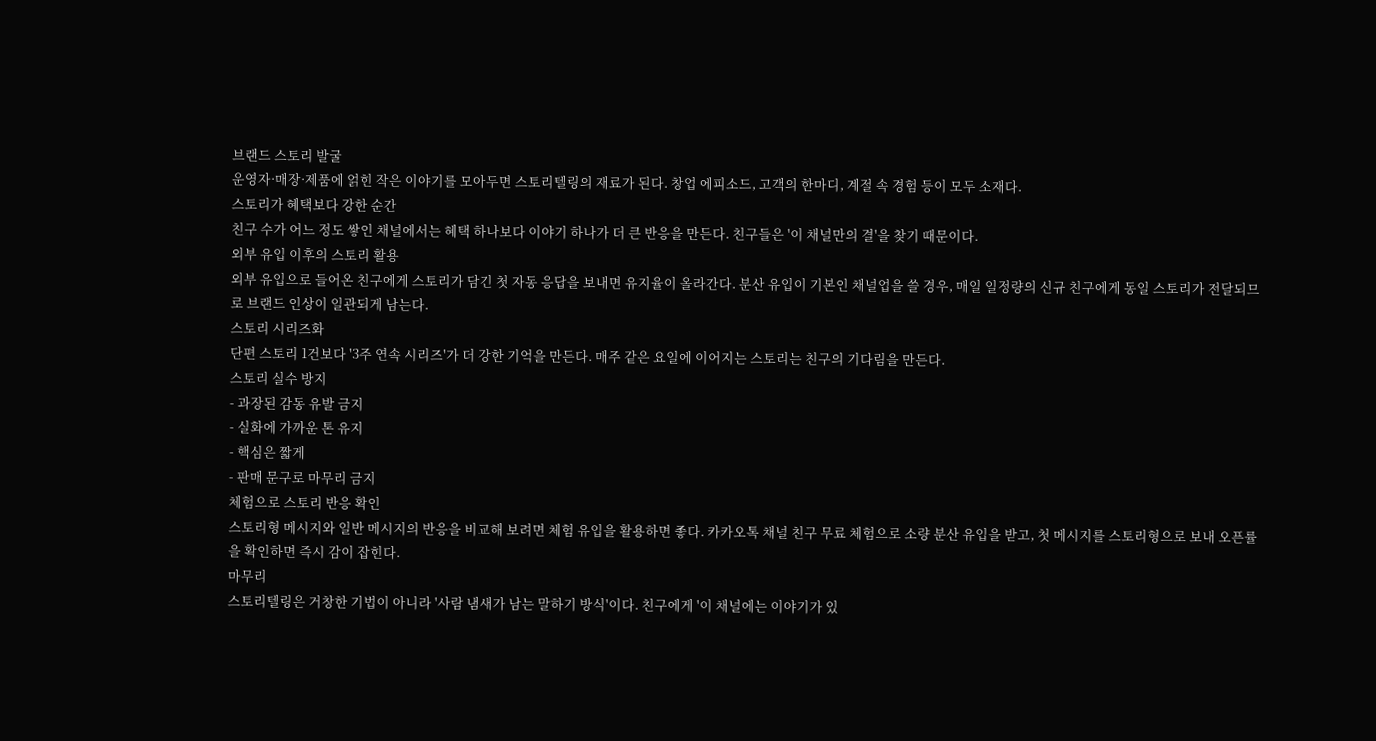브랜드 스토리 발굴
운영자·매장·제품에 얽힌 작은 이야기를 모아두면 스토리텔링의 재료가 된다. 창업 에피소드, 고객의 한마디, 계절 속 경험 등이 모두 소재다.
스토리가 혜택보다 강한 순간
친구 수가 어느 정도 쌓인 채널에서는 혜택 하나보다 이야기 하나가 더 큰 반응을 만든다. 친구들은 '이 채널만의 결'을 찾기 때문이다.
외부 유입 이후의 스토리 활용
외부 유입으로 들어온 친구에게 스토리가 담긴 첫 자동 응답을 보내면 유지율이 올라간다. 분산 유입이 기본인 채널업을 쓸 경우, 매일 일정량의 신규 친구에게 동일 스토리가 전달되므로 브랜드 인상이 일관되게 남는다.
스토리 시리즈화
단편 스토리 1건보다 '3주 연속 시리즈'가 더 강한 기억을 만든다. 매주 같은 요일에 이어지는 스토리는 친구의 기다림을 만든다.
스토리 실수 방지
- 과장된 감동 유발 금지
- 실화에 가까운 톤 유지
- 핵심은 짧게
- 판매 문구로 마무리 금지
체험으로 스토리 반응 확인
스토리형 메시지와 일반 메시지의 반응을 비교해 보려면 체험 유입을 활용하면 좋다. 카카오톡 채널 친구 무료 체험으로 소량 분산 유입을 받고, 첫 메시지를 스토리형으로 보내 오픈률을 확인하면 즉시 감이 잡힌다.
마무리
스토리텔링은 거창한 기법이 아니라 '사람 냄새가 남는 말하기 방식'이다. 친구에게 '이 채널에는 이야기가 있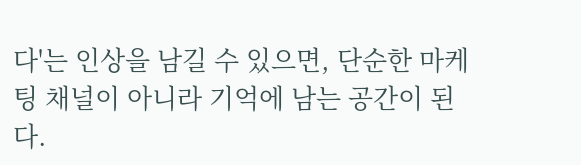다'는 인상을 남길 수 있으면, 단순한 마케팅 채널이 아니라 기억에 남는 공간이 된다.